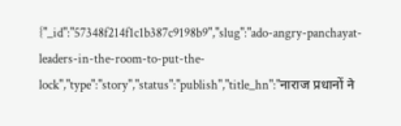{"_id":"57348f214f1c1b387c9198b9","slug":"ado-angry-panchayat-leaders-in-the-room-to-put-the-lock","type":"story","status":"publish","title_hn":"नाराज प्रधानों ने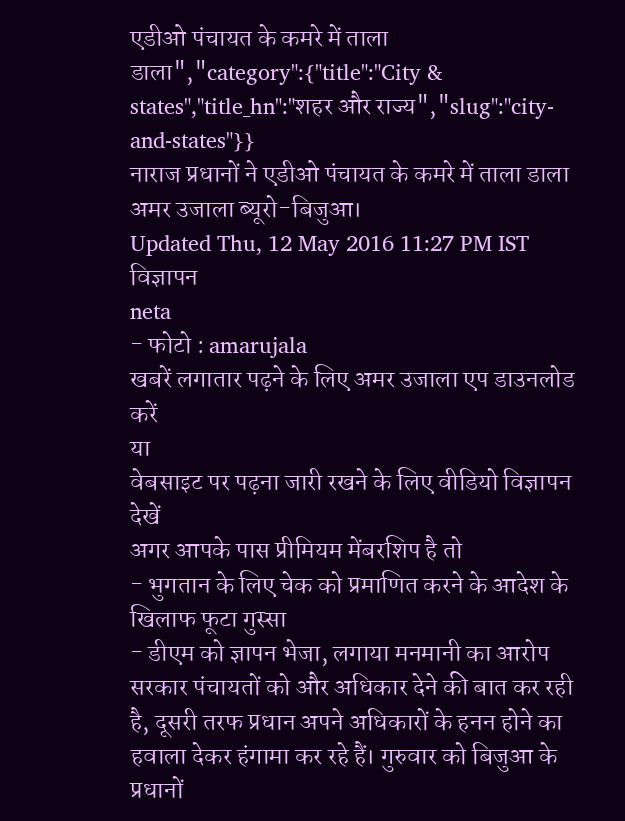एडीओ पंचायत के कमरे में ताला डाला","category":{"title":"City & states","title_hn":"शहर और राज्य","slug":"city-and-states"}}
नाराज प्रधानों ने एडीओ पंचायत के कमरे में ताला डाला
अमर उजाला ब्यूरो-बिजुआ।
Updated Thu, 12 May 2016 11:27 PM IST
विज्ञापन
neta
- फोटो : amarujala
खबरें लगातार पढ़ने के लिए अमर उजाला एप डाउनलोड करें
या
वेबसाइट पर पढ़ना जारी रखने के लिए वीडियो विज्ञापन देखें
अगर आपके पास प्रीमियम मेंबरशिप है तो
- भुगतान के लिए चेक को प्रमाणित करने के आदेश के खिलाफ फूटा गुस्सा
- डीएम को ज्ञापन भेजा, लगाया मनमानी का आरोप
सरकार पंचायतों को और अधिकार देने की बात कर रही है, दूसरी तरफ प्रधान अपने अधिकारों के हनन होने का हवाला देकर हंगामा कर रहे हैं। गुरुवार को बिजुआ के प्रधानों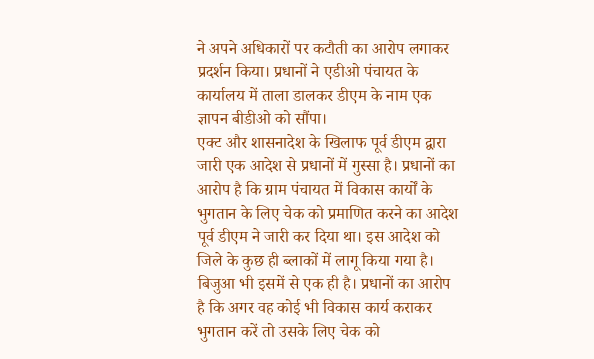ने अपने अधिकारों पर कटौती का आरोप लगाकर प्रदर्शन किया। प्रधानों ने एडीओ पंचायत के कार्यालय में ताला डालकर डीएम के नाम एक ज्ञापन बीडीओ को सौंपा।
एक्ट और शासनादेश के खिलाफ पूर्व डीएम द्वारा जारी एक आदेश से प्रधानों में गुस्सा है। प्रधानों का आरोप है कि ग्राम पंचायत में विकास कार्यों के भुगतान के लिए चेक को प्रमाणित करने का आदेश पूर्व डीएम ने जारी कर दिया था। इस आदेश को जिले के कुछ ही ब्लाकों में लागू किया गया है। बिजुआ भी इसमें से एक ही है। प्रधानों का आरोप है कि अगर वह कोई भी विकास कार्य कराकर भुगतान करें तो उसके लिए चेक को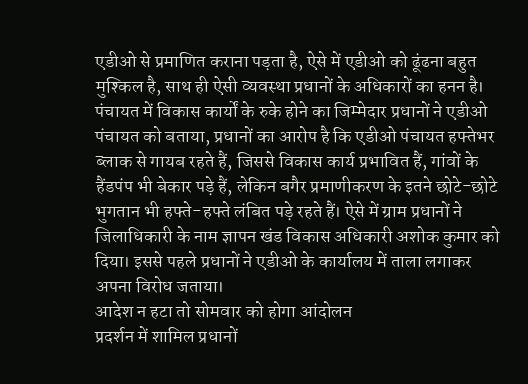एडीओ से प्रमाणित कराना पड़ता है, ऐसे में एडीओ को ढूंढना बहुत मुश्किल है, साथ ही ऐसी व्यवस्था प्रधानों के अधिकारों का हनन है। पंचायत में विकास कार्यों के रुके होने का जिम्मेदार प्रधानों ने एडीओ पंचायत को बताया, प्रधानों का आरोप है कि एडीओ पंचायत हफ्तेभर ब्लाक से गायब रहते हैं, जिससे विकास कार्य प्रभावित हैं, गांवों के हैंडपंप भी बेकार पड़े हैं, लेकिन बगैर प्रमाणीकरण के इतने छोटे-छोटे भुगतान भी हफ्ते-हफ्ते लंबित पड़े रहते हैं। ऐसे में ग्राम प्रधानों ने जिलाधिकारी के नाम ज्ञापन खंड विकास अधिकारी अशोक कुमार को दिया। इससे पहले प्रधानों ने एडीओ के कार्यालय में ताला लगाकर अपना विरोध जताया।
आदेश न हटा तो सोमवार को होगा आंदोलन
प्रदर्शन में शामिल प्रधानों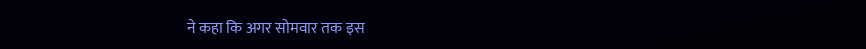ने कहा कि अगर सोमवार तक इस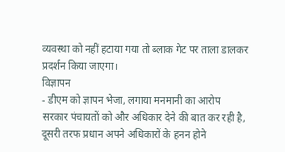व्यवस्था को नहीं हटाया गया तो ब्लाक गेट पर ताला डालकर प्रदर्शन किया जाएगा।
विज्ञापन
- डीएम को ज्ञापन भेजा, लगाया मनमानी का आरोप
सरकार पंचायतों को और अधिकार देने की बात कर रही है, दूसरी तरफ प्रधान अपने अधिकारों के हनन होने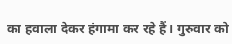का हवाला देकर हंगामा कर रहे हैं। गुरुवार को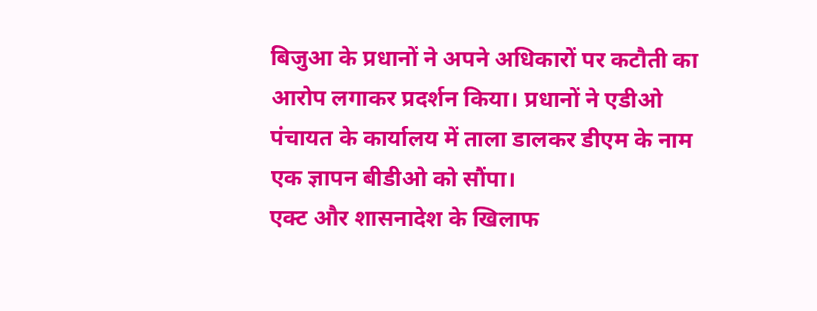बिजुआ के प्रधानों ने अपने अधिकारों पर कटौती का आरोप लगाकर प्रदर्शन किया। प्रधानों ने एडीओ पंचायत के कार्यालय में ताला डालकर डीएम के नाम एक ज्ञापन बीडीओ को सौंपा।
एक्ट और शासनादेश के खिलाफ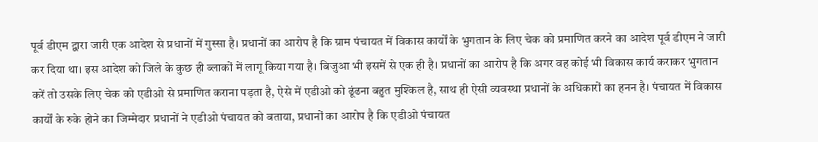पूर्व डीएम द्वारा जारी एक आदेश से प्रधानों में गुस्सा है। प्रधानों का आरोप है कि ग्राम पंचायत में विकास कार्यों के भुगतान के लिए चेक को प्रमाणित करने का आदेश पूर्व डीएम ने जारी कर दिया था। इस आदेश को जिले के कुछ ही ब्लाकों में लागू किया गया है। बिजुआ भी इसमें से एक ही है। प्रधानों का आरोप है कि अगर वह कोई भी विकास कार्य कराकर भुगतान करें तो उसके लिए चेक को एडीओ से प्रमाणित कराना पड़ता है, ऐसे में एडीओ को ढूंढना बहुत मुश्किल है, साथ ही ऐसी व्यवस्था प्रधानों के अधिकारों का हनन है। पंचायत में विकास कार्यों के रुके होने का जिम्मेदार प्रधानों ने एडीओ पंचायत को बताया, प्रधानों का आरोप है कि एडीओ पंचायत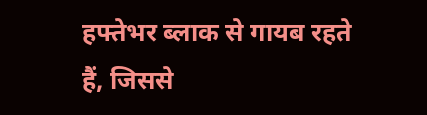हफ्तेभर ब्लाक से गायब रहते हैं, जिससे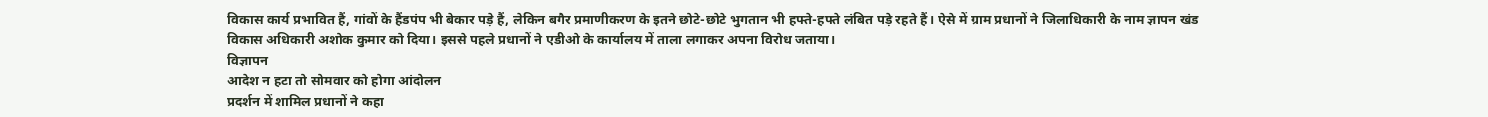विकास कार्य प्रभावित हैं, गांवों के हैंडपंप भी बेकार पड़े हैं, लेकिन बगैर प्रमाणीकरण के इतने छोटे-छोटे भुगतान भी हफ्ते-हफ्ते लंबित पड़े रहते हैं। ऐसे में ग्राम प्रधानों ने जिलाधिकारी के नाम ज्ञापन खंड विकास अधिकारी अशोक कुमार को दिया। इससे पहले प्रधानों ने एडीओ के कार्यालय में ताला लगाकर अपना विरोध जताया।
विज्ञापन
आदेश न हटा तो सोमवार को होगा आंदोलन
प्रदर्शन में शामिल प्रधानों ने कहा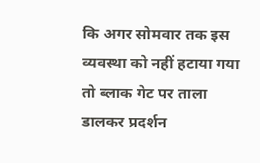कि अगर सोमवार तक इस व्यवस्था को नहीं हटाया गया तो ब्लाक गेट पर ताला डालकर प्रदर्शन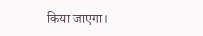किया जाएगा।